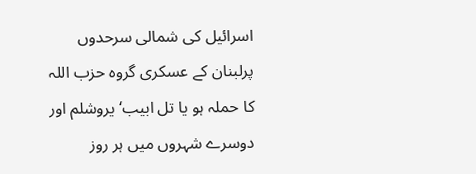اسرائیل کی شمالی سرحدوں پرلبنان کے عسکری گروہ حزب اللہ کا حملہ ہو یا تل ابیب‘ یروشلم اور دوسرے شہروں میں ہر روز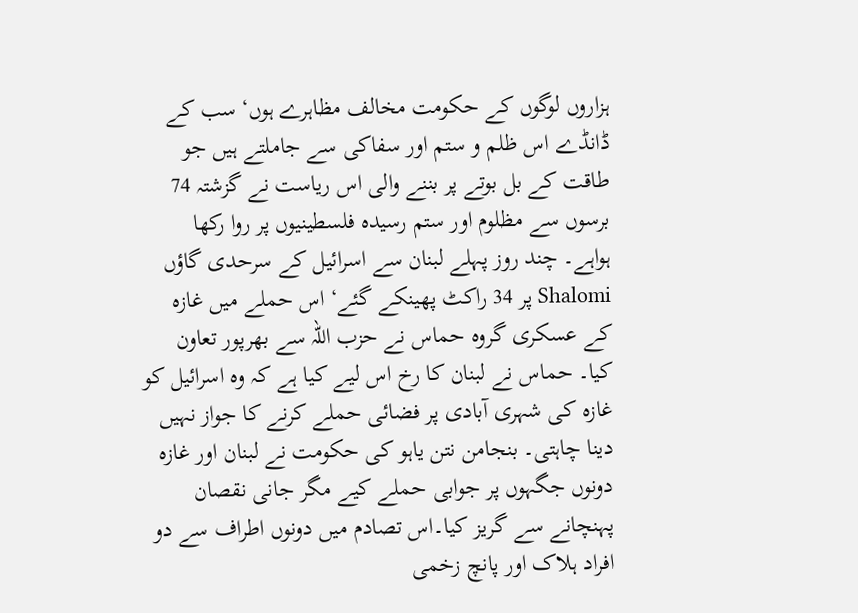ہزاروں لوگوں کے حکومت مخالف مظاہرے ہوں‘ سب کے ڈانڈے اس ظلم و ستم اور سفاکی سے جاملتے ہیں جو طاقت کے بل بوتے پر بننے والی اس ریاست نے گزشتہ 74 برسوں سے مظلوم اور ستم رسیدہ فلسطینیوں پر روا رکھا ہواہے۔ چند روز پہلے لبنان سے اسرائیل کے سرحدی گاؤں Shalomi پر 34 راکٹ پھینکے گئے‘ اس حملے میں غازہ کے عسکری گروہ حماس نے حزب اللہ سے بھرپور تعاون کیا۔ حماس نے لبنان کا رخ اس لیے کیا ہے کہ وہ اسرائیل کو غازہ کی شہری آبادی پر فضائی حملے کرنے کا جواز نہیں دینا چاہتی۔ بنجامن نتن یاہو کی حکومت نے لبنان اور غازہ دونوں جگہوں پر جوابی حملے کیے مگر جانی نقصان پہنچانے سے گریز کیا۔اس تصادم میں دونوں اطراف سے دو افراد ہلاک اور پانچ زخمی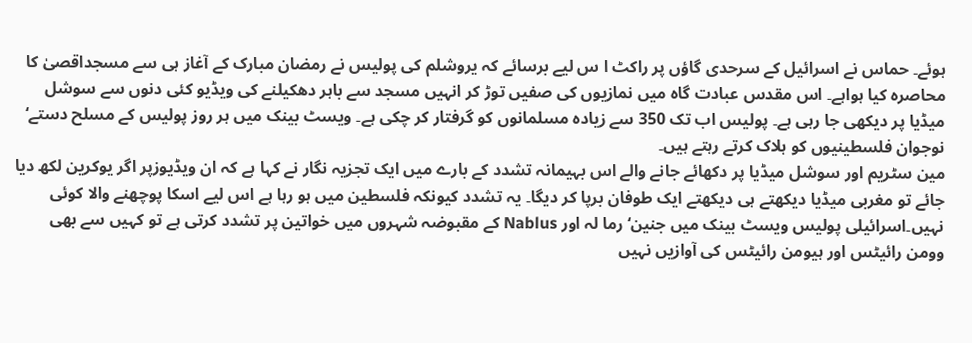ہوئے۔ حماس نے اسرائیل کے سرحدی گاؤں پر راکٹ ا س لیے برسائے کہ یروشلم کی پولیس نے رمضان مبارک کے آغاز ہی سے مسجداقصیٰ کا محاصرہ کیا ہواہے۔ اس مقدس عبادت گاہ میں نمازیوں کی صفیں توڑ کر انہیں مسجد سے باہر دھکیلنے کی ویڈیو کئی دنوں سے سوشل میڈیا پر دیکھی جا رہی ہے۔ پولیس اب تک 350 سے زیادہ مسلمانوں کو گرفتار کر چکی ہے۔ ویسٹ بینک میں ہر روز پولیس کے مسلح دستے‘ نوجوان فلسطینیوں کو ہلاک کرتے رہتے ہیں۔
مین سٹریم اور سوشل میڈیا پر دکھائے جانے والے اس بہیمانہ تشدد کے بارے میں ایک تجزیہ نگار نے کہا ہے کہ ان ویڈیوزپر اگر یوکرین لکھ دیا جائے تو مغربی میڈیا دیکھتے ہی دیکھتے ایک طوفان برپا کر دیگا۔ یہ تشدد کیونکہ فلسطین میں ہو رہا ہے اس لیے اسکا پوچھنے والا کوئی نہیں۔اسرائیلی پولیس ویسٹ بینک میں جنین‘ رما لہ اور Nablus کے مقبوضہ شہروں میں خواتین پر تشدد کرتی ہے تو کہیں سے بھی وومن رائیٹس اور ہیومن رائیٹس کی آوازیں نہیں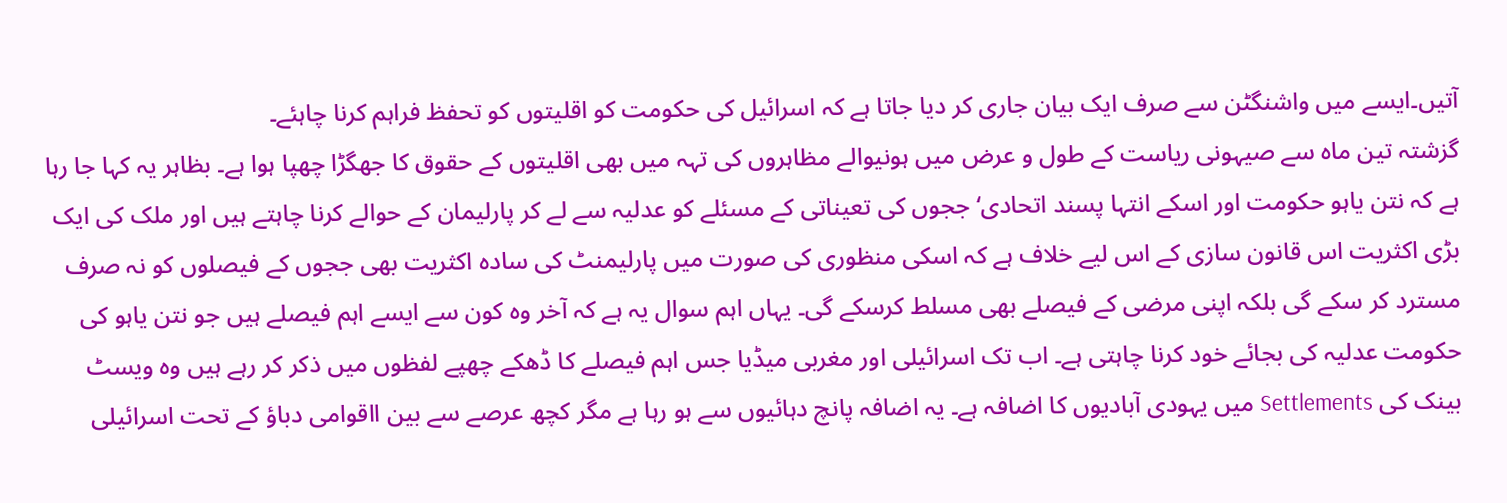آتیں۔ایسے میں واشنگٹن سے صرف ایک بیان جاری کر دیا جاتا ہے کہ اسرائیل کی حکومت کو اقلیتوں کو تحفظ فراہم کرنا چاہئے۔
گزشتہ تین ماہ سے صیہونی ریاست کے طول و عرض میں ہونیوالے مظاہروں کی تہہ میں بھی اقلیتوں کے حقوق کا جھگڑا چھپا ہوا ہے۔ بظاہر یہ کہا جا رہا ہے کہ نتن یاہو حکومت اور اسکے انتہا پسند اتحادی‘ ججوں کی تعیناتی کے مسئلے کو عدلیہ سے لے کر پارلیمان کے حوالے کرنا چاہتے ہیں اور ملک کی ایک بڑی اکثریت اس قانون سازی کے اس لیے خلاف ہے کہ اسکی منظوری کی صورت میں پارلیمنٹ کی سادہ اکثریت بھی ججوں کے فیصلوں کو نہ صرف مسترد کر سکے گی بلکہ اپنی مرضی کے فیصلے بھی مسلط کرسکے گی۔ یہاں اہم سوال یہ ہے کہ آخر وہ کون سے ایسے اہم فیصلے ہیں جو نتن یاہو کی حکومت عدلیہ کی بجائے خود کرنا چاہتی ہے۔ اب تک اسرائیلی اور مغربی میڈیا جس اہم فیصلے کا ڈھکے چھپے لفظوں میں ذکر کر رہے ہیں وہ ویسٹ بینک کی Settlements میں یہودی آبادیوں کا اضافہ ہے۔ یہ اضافہ پانچ دہائیوں سے ہو رہا ہے مگر کچھ عرصے سے بین ااقوامی دباؤ کے تحت اسرائیلی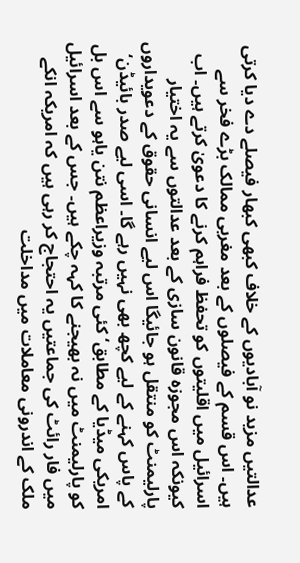عدالتیں مزید نو آبادیوں کے خلاف کبھی کبھار فیصلے دے دیا کرتی ہیں۔ اس قسم کے فیصلوں کے بعد مغربی ممالک بڑے فخر سے اسرائیل میں اقلیتوں کو تحفظ فراہم کرنے کا دعویٰ کرتے ہیں۔ اب کیونکہ اس مجوزہ قانون سازی کے بعد عدالتوں سے یہ اختیار پارلیمنٹ کو منتقل ہو جائیگا اس لیے انسانی حقوق کے دعویداروں کے پاس کہنے کے لیے کچھ بھی نہیں رہے گا۔ اسی لیے صدر بائیڈن‘ امریکی میڈیا کے مطابق‘ کئی مرتبہ وزیراعظم نتن یاہو سے اس بل کو پارلیمنٹ میں نہ بھیجنے کا کہہ چکے ہیں۔ جس کے بعد اسرائیل
میں فار رائٹ کی جماعتیں یہ احتجاج کر رہی ہیں کہ امریکہ انکے ملک کے اندرونی معاملات میں مداخلت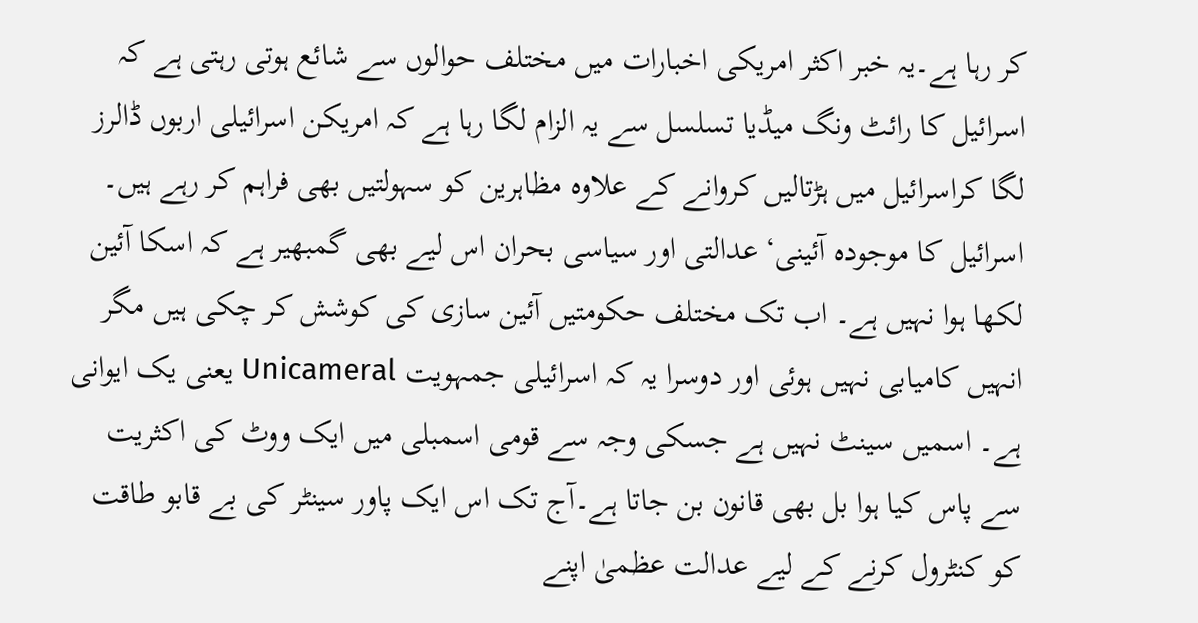کر رہا ہے۔یہ خبر اکثر امریکی اخبارات میں مختلف حوالوں سے شائع ہوتی رہتی ہے کہ اسرائیل کا رائٹ ونگ میڈیا تسلسل سے یہ الزام لگا رہا ہے کہ امریکن اسرائیلی اربوں ڈالرز لگا کراسرائیل میں ہڑتالیں کروانے کے علاوہ مظاہرین کو سہولتیں بھی فراہم کر رہے ہیں۔
اسرائیل کا موجودہ آئینی‘ عدالتی اور سیاسی بحران اس لیے بھی گمبھیر ہے کہ اسکا آئین لکھا ہوا نہیں ہے۔ اب تک مختلف حکومتیں آئین سازی کی کوشش کر چکی ہیں مگر انہیں کامیابی نہیں ہوئی اور دوسرا یہ کہ اسرائیلی جمہویت Unicameral یعنی یک ایوانی ہے۔ اسمیں سینٹ نہیں ہے جسکی وجہ سے قومی اسمبلی میں ایک ووٹ کی اکثریت سے پاس کیا ہوا بل بھی قانون بن جاتا ہے۔آج تک اس ایک پاور سینٹر کی بے قابو طاقت کو کنٹرول کرنے کے لیے عدالت عظمیٰ اپنے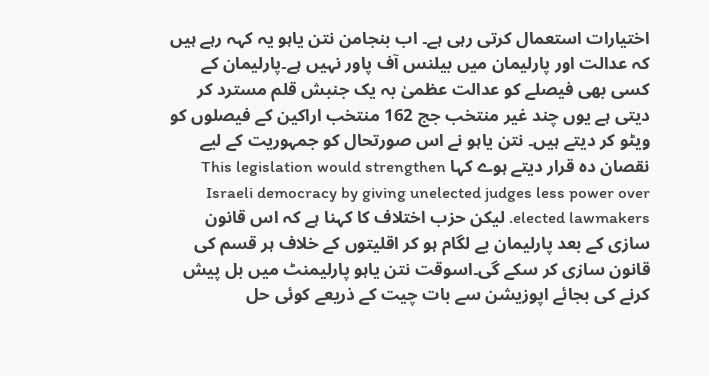اختیارات استعمال کرتی رہی ہے۔ اب بنجامن نتن یاہو یہ کہہ رہے ہیں کہ عدالت اور پارلیمان میں بیلنس آف پاور نہیں ہے۔پارلیمان کے کسی بھی فیصلے کو عدالت عظمیٰ بہ یک جنبش قلم مسترد کر دیتی ہے یوں چند غیر منتخب جج 162 منتخب اراکین کے فیصلوں کو ویٹو کر دیتے ہیں۔ نتن یاہو نے اس صورتحال کو جمہوریت کے لیے نقصان دہ قرار دیتے ہوے کہا This legislation would strengthen Israeli democracy by giving unelected judges less power over elected lawmakers. لیکن حزب اختلاف کا کہنا ہے کہ اس قانون سازی کے بعد پارلیمان بے لگام ہو کر اقلیتوں کے خلاف ہر قسم کی قانون سازی کر سکے گی۔اسوقت نتن یاہو پارلیمنٹ میں بل پیش کرنے کی بجائے اپوزیشن سے بات چیت کے ذریعے کوئی حل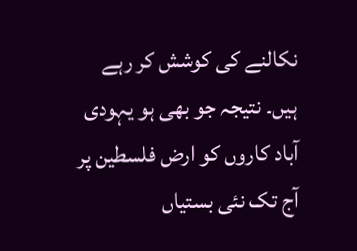نکالنے کی کوشش کر رہے ہیں۔ نتیجہ جو بھی ہو یہودی آباد کاروں کو ارض فلسطین پر آج تک نئی بستیاں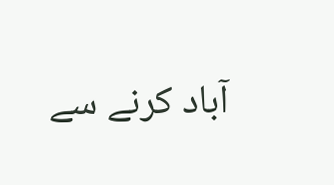آباد کرنے سے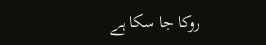روکا جا سکا ہے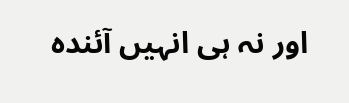اور نہ ہی انہیں آئندہ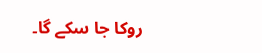روکا جا سکے گا۔